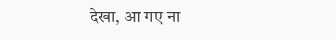देखा, आ गए ना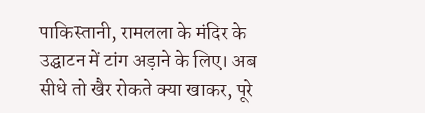पाकिस्तानी, रामलला के मंदिर के उद्घाटन में टांग अड़ाने के लिए। अब सीधे तो खैर रोकते क्या खाकर, पूरे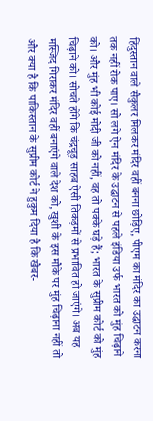हिंदुस्तान वाले सैकुलर मिलकर मंदिर वहीं बनना छोड़िए, पीएम का मंदिर का उद्घाटन करना तक नहीं रोक पाए। सो लगे ऐन मंदिर के उद्घाटन से पहले इंडिया उर्फ भारत को मुंह चिढ़ाने को। और मुंह भी कोई मोदी जी को नहीं, वह तो पक्के घड़े हैं; भारत के सुप्रीम कोर्ट को मुंह चिढ़ाने को। सोचते होंगे कि चंद्रचूड़ साहब ऐसी तिकड़मों से प्रभावित हो जाएंगे। अब यह मस्जिद गिराकर मंदिर वहीं बनाएंगे वाले देश को, खुशी के इस मौके पर मुंह चिढ़ाना नहीं तो और क्या है कि पाकिस्तान के सुप्रीम कोर्ट ने हुकुम दिया है कि खैबर-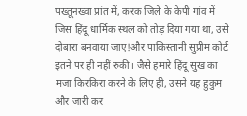पख्तूनख्वा प्रांत में, करक जिले के केपी गांव में जिस हिंदू धार्मिक स्थल को तोड़ दिया गया था, उसे दोबारा बनवाया जाए!और पाकिस्तानी सुप्रीम कोर्ट इतने पर ही नहीं रुकी। जैसे हमारे हिंदू सुख का मजा किरकिरा करने के लिए ही, उसने यह हुकुम और जारी कर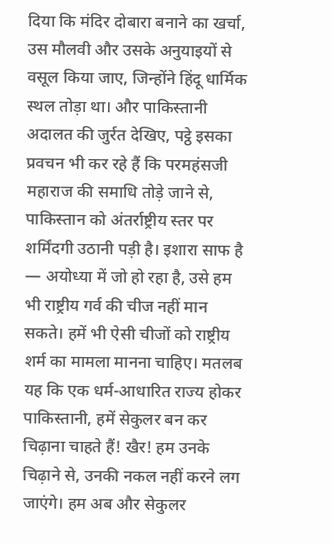दिया कि मंदिर दोबारा बनाने का खर्चा, उस मौलवी और उसके अनुयाइयों से वसूल किया जाए, जिन्होंने हिंदू धार्मिक स्थल तोड़ा था। और पाकिस्तानी अदालत की जुर्रत देखिए, पट्ठे इसका प्रवचन भी कर रहे हैं कि परमहंसजी महाराज की समाधि तोड़े जाने से, पाकिस्तान को अंतर्राष्ट्रीय स्तर पर शर्मिंदगी उठानी पड़ी है। इशारा साफ है — अयोध्या में जो हो रहा है, उसे हम भी राष्ट्रीय गर्व की चीज नहीं मान सकते। हमें भी ऐसी चीजों को राष्ट्रीय शर्म का मामला मानना चाहिए। मतलब यह कि एक धर्म-आधारित राज्य होकर पाकिस्तानी, हमें सेकुलर बन कर चिढ़ाना चाहते हैं! खैर! हम उनके चिढ़ाने से, उनकी नकल नहीं करने लग जाएंगे। हम अब और सेकुलर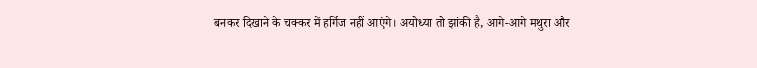बनकर दिखाने के चक्कर में हर्गिज नहीं आएंगे। अयोध्या तो झांकी है, आगे-आगे मथुरा और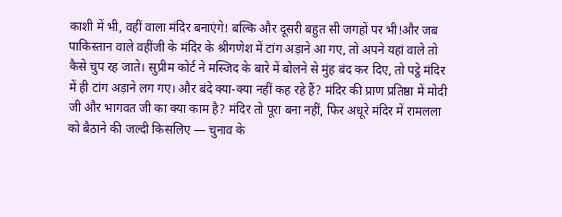काशी में भी, वहीं वाला मंदिर बनाएंगे! बल्कि और दूसरी बहुत सी जगहों पर भी!और जब पाकिस्तान वाले वहींजी के मंदिर के श्रीगणेश में टांग अड़ाने आ गए, तो अपने यहां वाले तो कैसे चुप रह जाते। सुप्रीम कोर्ट ने मस्जिद के बारे में बोलने से मुंह बंद कर दिए, तो पट्ठे मंदिर में ही टांग अड़ाने लग गए। और बंदे क्या-क्या नहीं कह रहे हैं? मंदिर की प्राण प्रतिष्ठा में मोदी जी और भागवत जी का क्या काम है? मंदिर तो पूरा बना नहीं, फिर अधूरे मंदिर में रामलला को बैठाने की जल्दी किसलिए — चुनाव के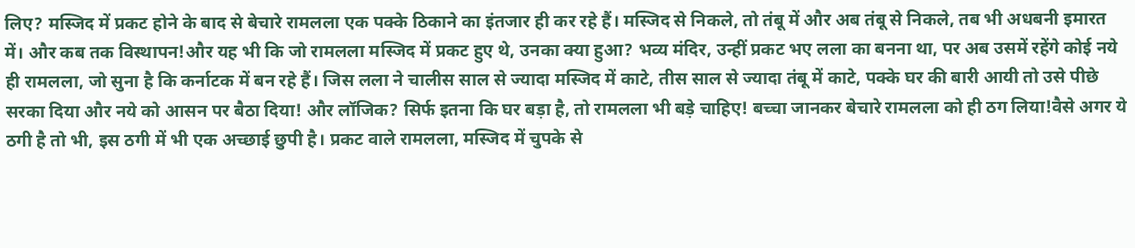लिए? मस्जिद में प्रकट होने के बाद से बेचारे रामलला एक पक्के ठिकाने का इंतजार ही कर रहे हैं। मस्जिद से निकले, तो तंबू में और अब तंबू से निकले, तब भी अधबनी इमारत में। और कब तक विस्थापन!और यह भी कि जो रामलला मस्जिद में प्रकट हुए थे, उनका क्या हुआ? भव्य मंदिर, उन्हीं प्रकट भए लला का बनना था, पर अब उसमें रहेंगे कोई नये ही रामलला, जो सुना है कि कर्नाटक में बन रहे हैं। जिस लला ने चालीस साल से ज्यादा मस्जिद में काटे, तीस साल से ज्यादा तंबू में काटे, पक्के घर की बारी आयी तो उसे पीछे सरका दिया और नये को आसन पर बैठा दिया! और लॉजिक? सिर्फ इतना कि घर बड़ा है, तो रामलला भी बड़े चाहिए! बच्चा जानकर बेचारे रामलला को ही ठग लिया!वैसे अगर ये ठगी है तो भी, इस ठगी में भी एक अच्छाई छुपी है। प्रकट वाले रामलला, मस्जिद में चुपके से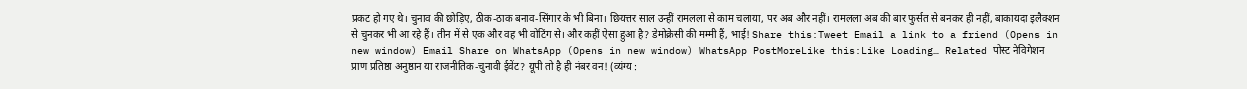प्रकट हो गए थे। चुनाव की छोड़िए, ठीक-ठाक बनाव-सिंगार के भी बिना। छियत्तर साल उन्हीं रामलला से काम चलाया, पर अब और नहीं। रामलला अब की बार फुर्सत से बनकर ही नहीं, बाकायदा इलैक्शन से चुनकर भी आ रहे हैं। तीन में से एक और वह भी वोटिंग से। और कहीं ऐसा हुआ है? डेमोक्रेसी की मम्मी हैं, भाई! Share this:Tweet Email a link to a friend (Opens in new window) Email Share on WhatsApp (Opens in new window) WhatsApp PostMoreLike this:Like Loading… Related पोस्ट नेविगेशन प्राण प्रतिष्ठा अनुष्ठान या राजनीतिक-चुनावी ईवेंट? यूपी तो है ही नंबर वन! (व्यंग्य :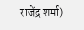राजेंद्र शर्मा)